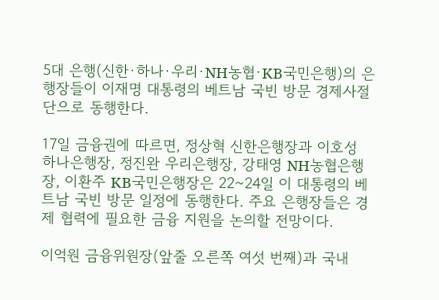5대 은행(신한·하나·우리·NH농협·KB국민은행)의 은행장들이 이재명 대통령의 베트남 국빈 방문 경제사절단으로 동행한다.

17일 금융권에 따르면, 정상혁 신한은행장과 이호성 하나은행장, 정진완 우리은행장, 강태영 NH농협은행장, 이환주 KB국민은행장은 22~24일 이 대통령의 베트남 국빈 방문 일정에 동행한다. 주요 은행장들은 경제 협력에 필요한 금융 지원을 논의할 전망이다.

이억원 금융위원장(앞줄 오른쪽 여섯 번째)과 국내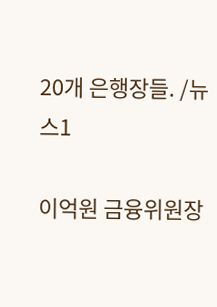20개 은행장들. /뉴스1

이억원 금융위원장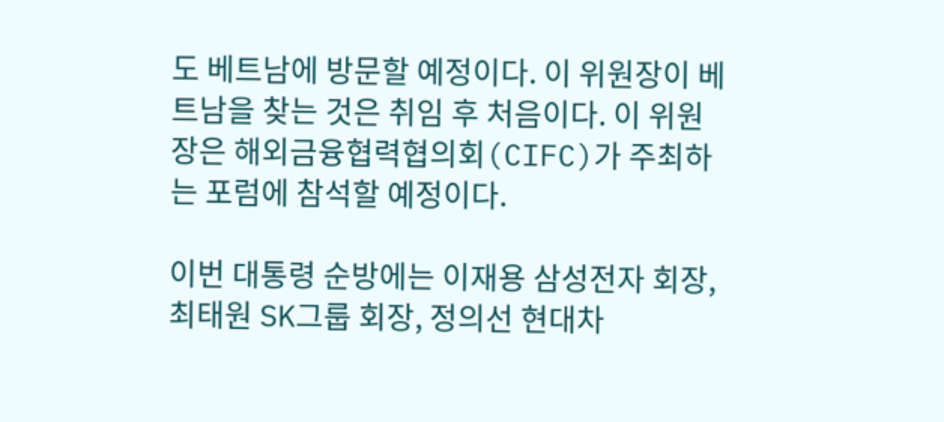도 베트남에 방문할 예정이다. 이 위원장이 베트남을 찾는 것은 취임 후 처음이다. 이 위원장은 해외금융협력협의회(CIFC)가 주최하는 포럼에 참석할 예정이다.

이번 대통령 순방에는 이재용 삼성전자 회장, 최태원 SK그룹 회장, 정의선 현대차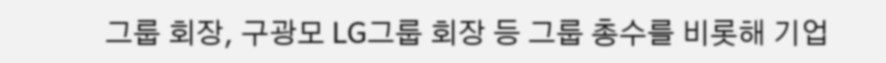그룹 회장, 구광모 LG그룹 회장 등 그룹 총수를 비롯해 기업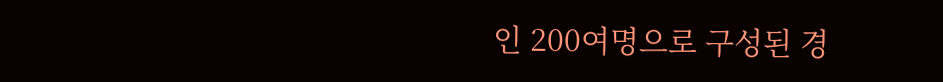인 200여명으로 구성된 경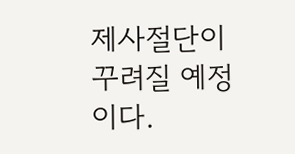제사절단이 꾸려질 예정이다.